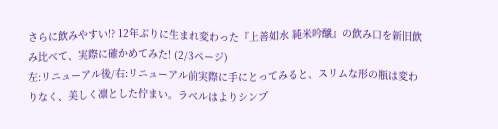さらに飲みやすい!? 12年ぶりに生まれ変わった『上善如水 純米吟醸』の飲み口を新旧飲み比べて、実際に確かめてみた! (2/3ページ)
左:リニューアル後/右:リニューアル前実際に手にとってみると、スリムな形の瓶は変わりなく、美しく凛とした佇まい。ラベルはよりシンプ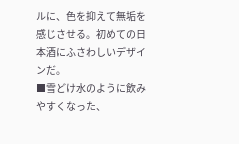ルに、色を抑えて無垢を感じさせる。初めての日本酒にふさわしいデザインだ。
■雪どけ水のように飲みやすくなった、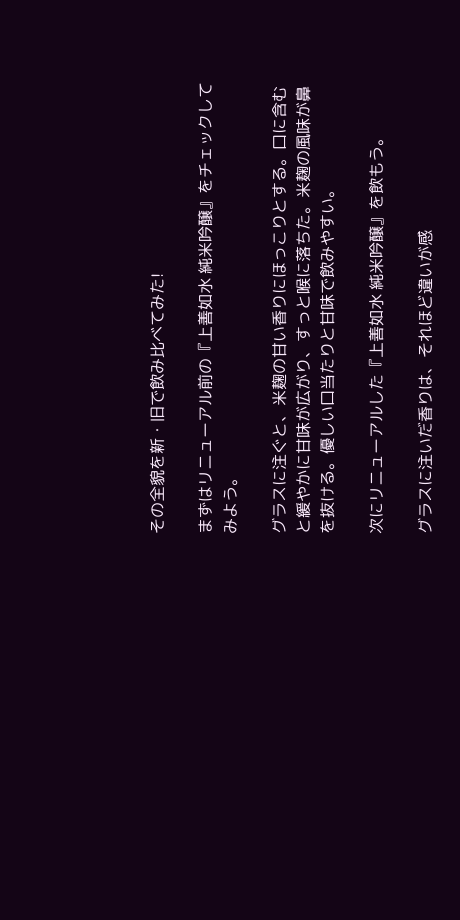その全貌を新・旧で飲み比べてみた!

まずはリニューアル前の『上善如水 純米吟醸』をチェックしてみよう。

グラスに注ぐと、米麹の甘い香りにほっこりとする。口に含むと緩やかに甘味が広がり、すっと喉に落ちた。米麹の風味が鼻を抜ける。優しい口当たりと甘味で飲みやすい。

次にリニューアルした『上善如水 純米吟醸』を飲もう。

グラスに注いだ香りは、それほど違いが感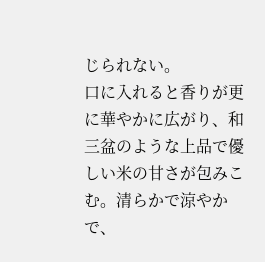じられない。
口に入れると香りが更に華やかに広がり、和三盆のような上品で優しい米の甘さが包みこむ。清らかで涼やかで、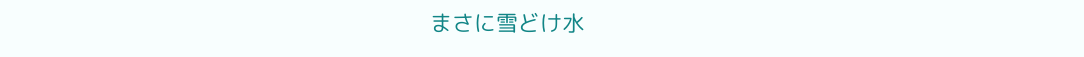まさに雪どけ水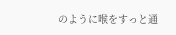のように喉をすっと通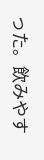った。飲みやす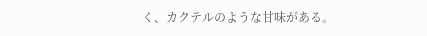く、カクテルのような甘味がある。